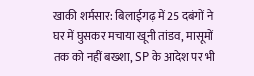खाकी शर्मसार: बिलाईगढ़ में 25 दबंगों ने घर में घुसकर मचाया खूनी तांडव, मासूमों तक को नहीं बख्शा, SP के आदेश पर भी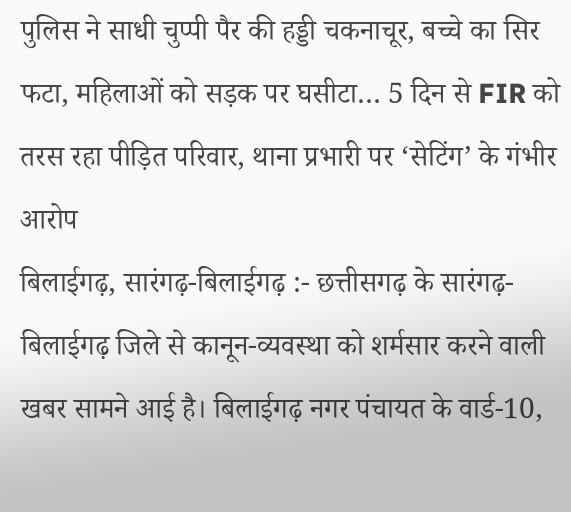पुलिस ने साधी चुप्पी पैर की हड्डी चकनाचूर, बच्चे का सिर फटा, महिलाओं को सड़क पर घसीटा… 5 दिन से FIR को तरस रहा पीड़ित परिवार, थाना प्रभारी पर ‘सेटिंग’ के गंभीर आरोप
बिलाईगढ़, सारंगढ़-बिलाईगढ़ :- छत्तीसगढ़ के सारंगढ़-बिलाईगढ़ जिले से कानून-व्यवस्था को शर्मसार करने वाली खबर सामने आई है। बिलाईगढ़ नगर पंचायत के वार्ड-10,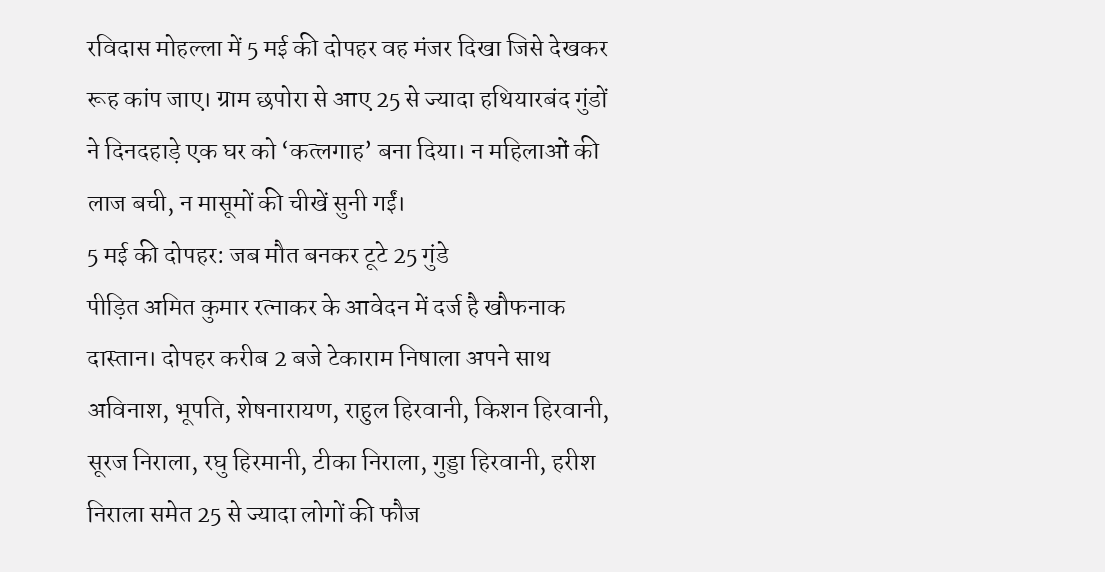रविदास मोहल्ला में 5 मई की दोपहर वह मंजर दिखा जिसे देखकर रूह कांप जाए। ग्राम छपोरा से आए 25 से ज्यादा हथियारबंद गुंडों ने दिनदहाड़े एक घर को ‘कत्लगाह’ बना दिया। न महिलाओं की लाज बची, न मासूमों की चीखें सुनी गईं।
5 मई की दोपहर: जब मौत बनकर टूटे 25 गुंडे
पीड़ित अमित कुमार रत्नाकर के आवेदन में दर्ज है खौफनाक दास्तान। दोपहर करीब 2 बजे टेकाराम निषाला अपने साथ अविनाश, भूपति, शेषनारायण, राहुल हिरवानी, किशन हिरवानी, सूरज निराला, रघु हिरमानी, टीका निराला, गुड्डा हिरवानी, हरीश निराला समेत 25 से ज्यादा लोगों की फौज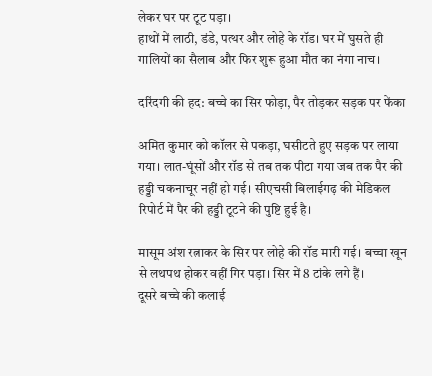लेकर घर पर टूट पड़ा।
हाथों में लाठी, डंडे, पत्थर और लोहे के रॉड। घर में घुसते ही गालियों का सैलाब और फिर शुरू हुआ मौत का नंगा नाच।

दरिंदगी की हद: बच्चे का सिर फोड़ा, पैर तोड़कर सड़क पर फेंका

अमित कुमार को कॉलर से पकड़ा, घसीटते हुए सड़क पर लाया गया। लात-घूंसों और रॉड से तब तक पीटा गया जब तक पैर की हड्डी चकनाचूर नहीं हो गई। सीएचसी बिलाईगढ़ की मेडिकल रिपोर्ट में पैर की हड्डी टूटने की पुष्टि हुई है।

मासूम अंश रत्नाकर के सिर पर लोहे की रॉड मारी गई। बच्चा खून से लथपथ होकर वहीं गिर पड़ा। सिर में 8 टांके लगे हैं।
दूसरे बच्चे की कलाई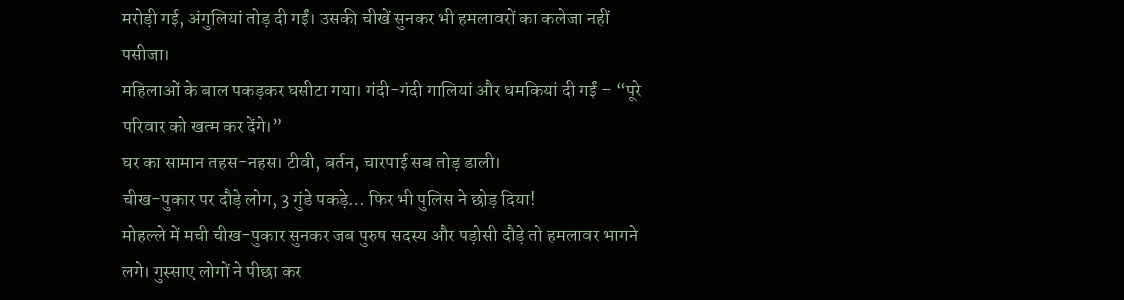मरोड़ी गई, अंगुलियां तोड़ दी गईं। उसकी चीखें सुनकर भी हमलावरों का कलेजा नहीं पसीजा।
महिलाओं के बाल पकड़कर घसीटा गया। गंदी-गंदी गालियां और धमकियां दी गईं – “पूरे परिवार को खत्म कर देंगे।”
घर का सामान तहस-नहस। टीवी, बर्तन, चारपाई सब तोड़ डाली।
चीख-पुकार पर दौड़े लोग, 3 गुंडे पकड़े… फिर भी पुलिस ने छोड़ दिया!
मोहल्ले में मची चीख-पुकार सुनकर जब पुरुष सदस्य और पड़ोसी दौड़े तो हमलावर भागने लगे। गुस्साए लोगों ने पीछा कर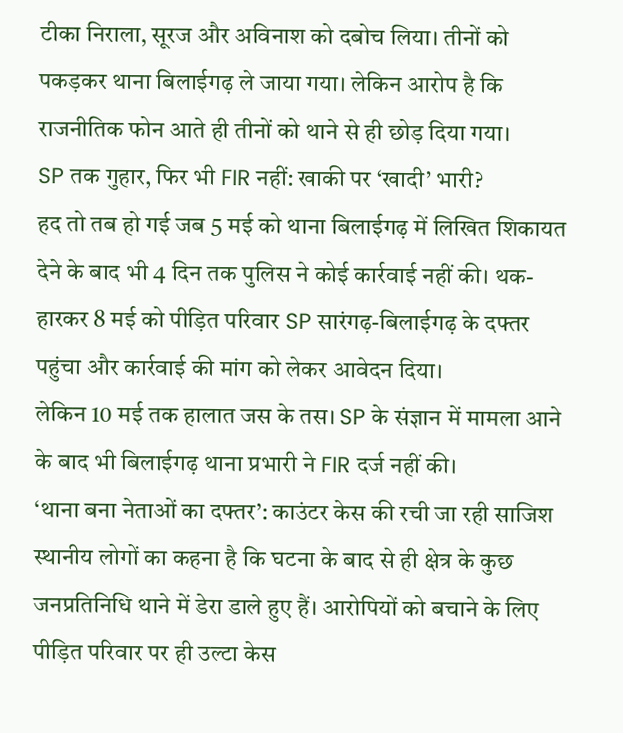टीका निराला, सूरज और अविनाश को दबोच लिया। तीनों को पकड़कर थाना बिलाईगढ़ ले जाया गया। लेकिन आरोप है कि राजनीतिक फोन आते ही तीनों को थाने से ही छोड़ दिया गया।
SP तक गुहार, फिर भी FIR नहीं: खाकी पर ‘खादी’ भारी?
हद तो तब हो गई जब 5 मई को थाना बिलाईगढ़ में लिखित शिकायत देने के बाद भी 4 दिन तक पुलिस ने कोई कार्रवाई नहीं की। थक-हारकर 8 मई को पीड़ित परिवार SP सारंगढ़-बिलाईगढ़ के दफ्तर पहुंचा और कार्रवाई की मांग को लेकर आवेदन दिया।
लेकिन 10 मई तक हालात जस के तस। SP के संज्ञान में मामला आने के बाद भी बिलाईगढ़ थाना प्रभारी ने FIR दर्ज नहीं की।
‘थाना बना नेताओं का दफ्तर’: काउंटर केस की रची जा रही साजिश
स्थानीय लोगों का कहना है कि घटना के बाद से ही क्षेत्र के कुछ जनप्रतिनिधि थाने में डेरा डाले हुए हैं। आरोपियों को बचाने के लिए पीड़ित परिवार पर ही उल्टा केस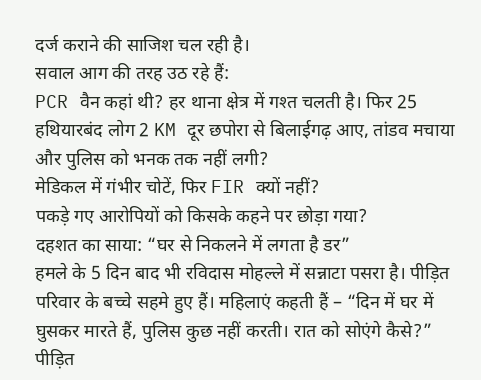दर्ज कराने की साजिश चल रही है।
सवाल आग की तरह उठ रहे हैं:
PCR वैन कहां थी? हर थाना क्षेत्र में गश्त चलती है। फिर 25 हथियारबंद लोग 2 KM दूर छपोरा से बिलाईगढ़ आए, तांडव मचाया और पुलिस को भनक तक नहीं लगी?
मेडिकल में गंभीर चोटें, फिर FIR क्यों नहीं?
पकड़े गए आरोपियों को किसके कहने पर छोड़ा गया?
दहशत का साया: “घर से निकलने में लगता है डर”
हमले के 5 दिन बाद भी रविदास मोहल्ले में सन्नाटा पसरा है। पीड़ित परिवार के बच्चे सहमे हुए हैं। महिलाएं कहती हैं – “दिन में घर में घुसकर मारते हैं, पुलिस कुछ नहीं करती। रात को सोएंगे कैसे?”
पीड़ित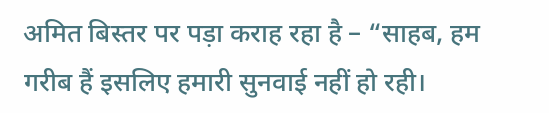अमित बिस्तर पर पड़ा कराह रहा है – “साहब, हम गरीब हैं इसलिए हमारी सुनवाई नहीं हो रही।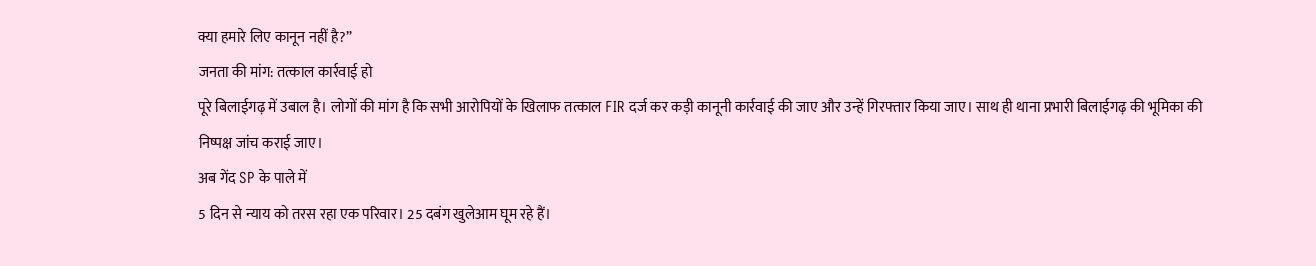क्या हमारे लिए कानून नहीं है?”
जनता की मांग: तत्काल कार्रवाई हो
पूरे बिलाईगढ़ में उबाल है। लोगों की मांग है कि सभी आरोपियों के खिलाफ तत्काल FIR दर्ज कर कड़ी कानूनी कार्रवाई की जाए और उन्हें गिरफ्तार किया जाए। साथ ही थाना प्रभारी बिलाईगढ़ की भूमिका की निष्पक्ष जांच कराई जाए।
अब गेंद SP के पाले में
5 दिन से न्याय को तरस रहा एक परिवार। 25 दबंग खुलेआम घूम रहे हैं।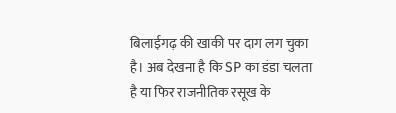बिलाईगढ़ की खाकी पर दाग लग चुका है। अब देखना है कि SP का डंडा चलता है या फिर राजनीतिक रसूख के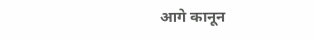आगे कानून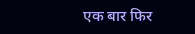एक बार फिर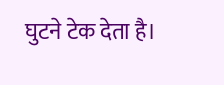घुटने टेक देता है।